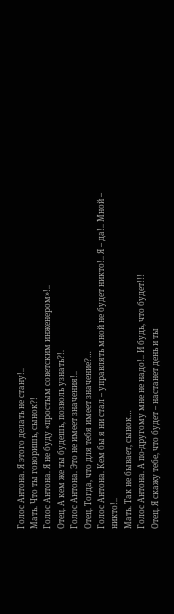Голос Антона. Я этого делать не стану!..
Мать. Что ты говоришь, сынок?!
Голос Антона. Я не буду «простым советским инженером»!..
Отец. А кем же ты будешь, позволь узнать?!.
Голос Антона. Это не имеет значения!..
Отец. Тогда, что для тебя имеет значение?…
Голос Антона. Кем бы я ни стал – управлять мной не будет никто!.. Я – да!.. Мной – никто!..
Мать. Так не бывает, сынок…
Голос Антона. А по-другому мне не надо!.. И будь, что будет!!!
Отец. Я скажу тебе, что будет – настанет день и ты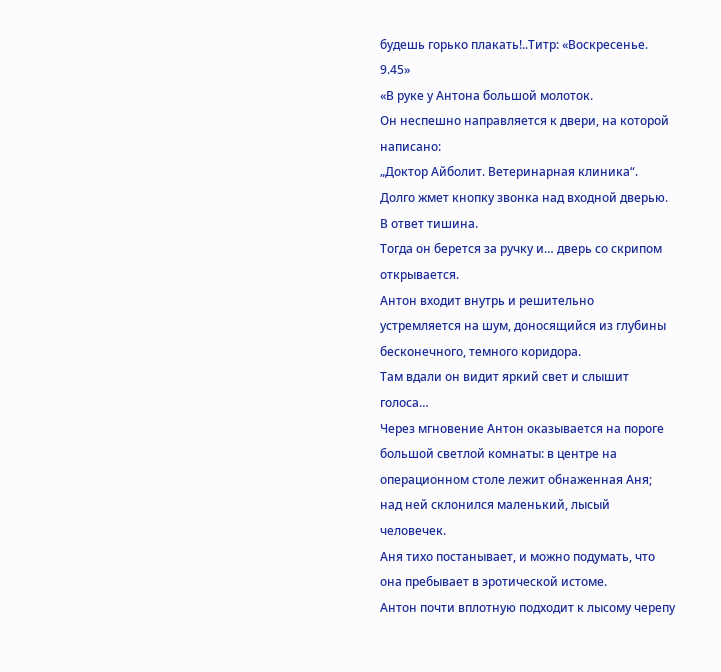будешь горько плакать!..Титр: «Воскресенье. 9.45»
«В руке у Антона большой молоток.
Он неспешно направляется к двери, на которой написано:
„Доктор Айболит. Ветеринарная клиника“.
Долго жмет кнопку звонка над входной дверью.
В ответ тишина.
Тогда он берется за ручку и… дверь со скрипом открывается.
Антон входит внутрь и решительно устремляется на шум, доносящийся из глубины бесконечного, темного коридора.
Там вдали он видит яркий свет и слышит голоса…
Через мгновение Антон оказывается на пороге большой светлой комнаты: в центре на операционном столе лежит обнаженная Аня; над ней склонился маленький, лысый человечек.
Аня тихо постанывает, и можно подумать, что она пребывает в эротической истоме.
Антон почти вплотную подходит к лысому черепу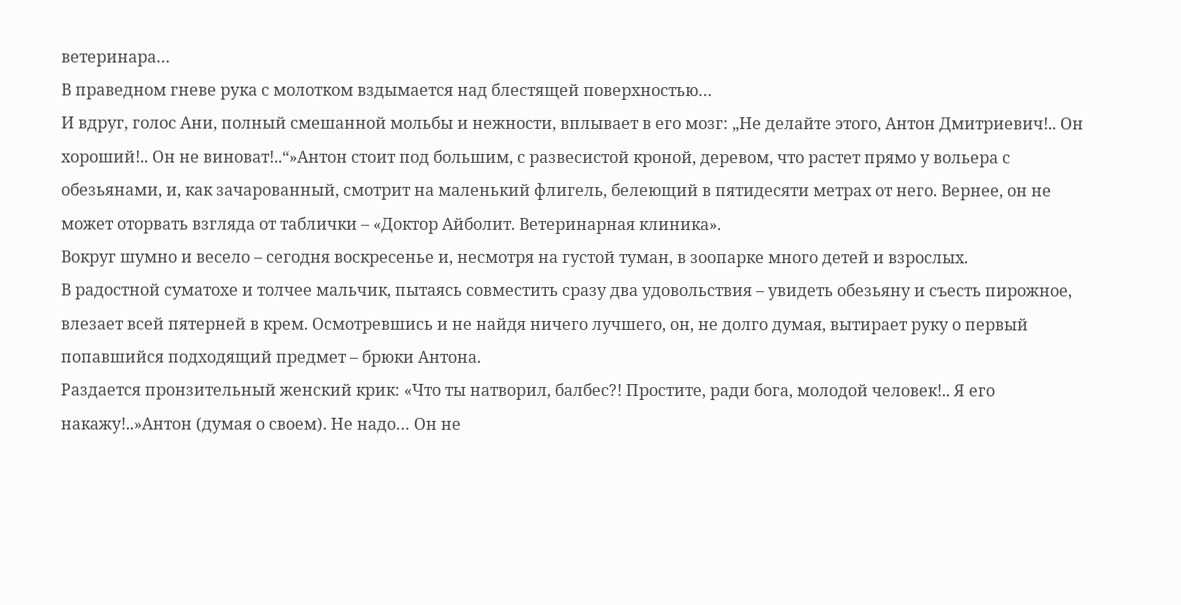ветеринара…
В праведном гневе рука с молотком вздымается над блестящей поверхностью…
И вдруг, голос Ани, полный смешанной мольбы и нежности, вплывает в его мозг: „Не делайте этого, Антон Дмитриевич!.. Он хороший!.. Он не виноват!..“»Антон стоит под большим, с развесистой кроной, деревом, что растет прямо у вольера с обезьянами, и, как зачарованный, смотрит на маленький флигель, белеющий в пятидесяти метрах от него. Вернее, он не может оторвать взгляда от таблички – «Доктор Айболит. Ветеринарная клиника».
Вокруг шумно и весело – сегодня воскресенье и, несмотря на густой туман, в зоопарке много детей и взрослых.
В радостной суматохе и толчее мальчик, пытаясь совместить сразу два удовольствия – увидеть обезьяну и съесть пирожное, влезает всей пятерней в крем. Осмотревшись и не найдя ничего лучшего, он, не долго думая, вытирает руку о первый попавшийся подходящий предмет – брюки Антона.
Раздается пронзительный женский крик: «Что ты натворил, балбес?! Простите, ради бога, молодой человек!.. Я его накажу!..»Антон (думая о своем). Не надо… Он не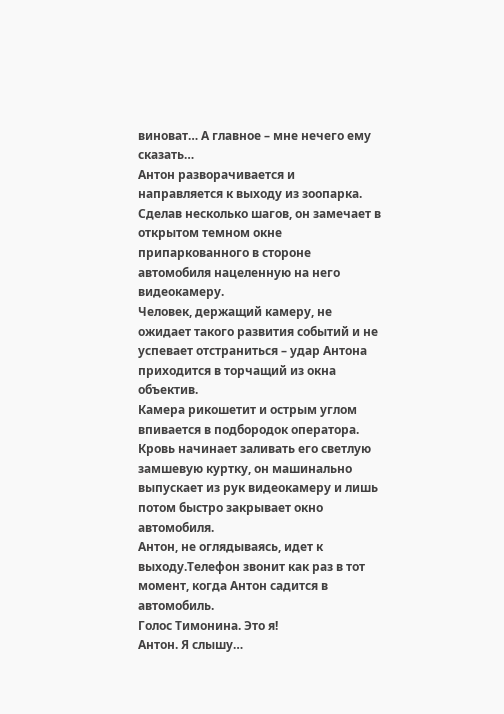виноват… А главное – мне нечего ему сказать…
Антон разворачивается и направляется к выходу из зоопарка. Сделав несколько шагов, он замечает в открытом темном окне припаркованного в стороне автомобиля нацеленную на него видеокамеру.
Человек, держащий камеру, не ожидает такого развития событий и не успевает отстраниться – удар Антона приходится в торчащий из окна объектив.
Камера рикошетит и острым углом впивается в подбородок оператора.
Кровь начинает заливать его светлую замшевую куртку, он машинально выпускает из рук видеокамеру и лишь потом быстро закрывает окно автомобиля.
Антон, не оглядываясь, идет к выходу.Телефон звонит как раз в тот момент, когда Антон садится в автомобиль.
Голос Тимонина. Это я!
Антон. Я слышу…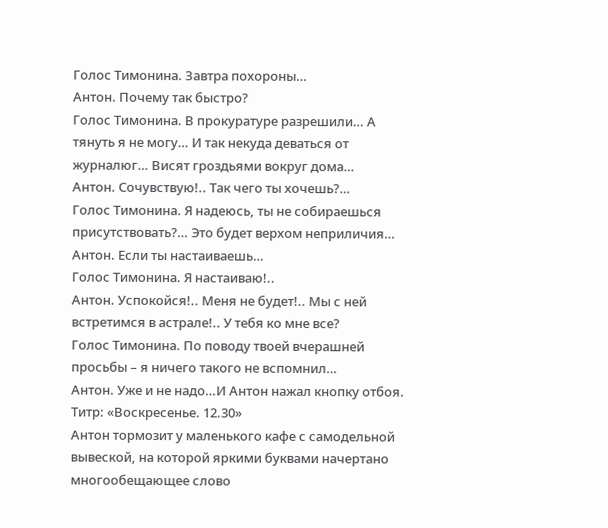Голос Тимонина. Завтра похороны…
Антон. Почему так быстро?
Голос Тимонина. В прокуратуре разрешили… А тянуть я не могу… И так некуда деваться от журналюг… Висят гроздьями вокруг дома…
Антон. Сочувствую!.. Так чего ты хочешь?…
Голос Тимонина. Я надеюсь, ты не собираешься присутствовать?… Это будет верхом неприличия…
Антон. Если ты настаиваешь…
Голос Тимонина. Я настаиваю!..
Антон. Успокойся!.. Меня не будет!.. Мы с ней встретимся в астрале!.. У тебя ко мне все?
Голос Тимонина. По поводу твоей вчерашней просьбы – я ничего такого не вспомнил…
Антон. Уже и не надо…И Антон нажал кнопку отбоя.
Титр: «Воскресенье. 12.30»
Антон тормозит у маленького кафе с самодельной вывеской, на которой яркими буквами начертано многообещающее слово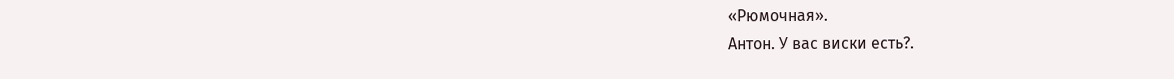«Рюмочная».
Антон. У вас виски есть?.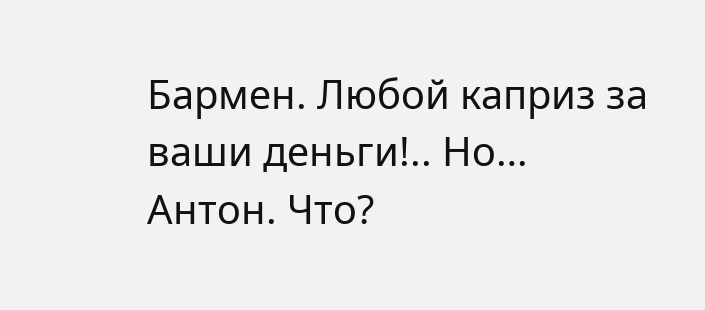Бармен. Любой каприз за ваши деньги!.. Но…
Антон. Что?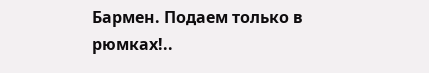Бармен. Подаем только в рюмках!..